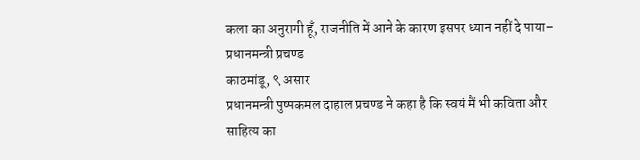कला का अनुरागी हूँ, राजनीति में आने के कारण इसपर ध्यान नहीं दे पाया– प्रधानमन्त्री प्रचण्ड
काठमांडू, ९ असार
प्रधानमन्त्री पुष्पकमल दाहाल प्रचण्ड ने कहा है कि स्वयं मैं भी कविता और साहित्य का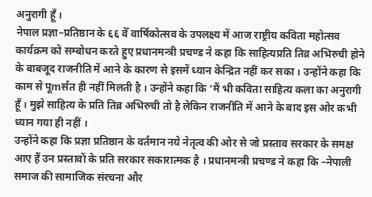अनुरागी हूँ ।
नेपाल प्रज्ञा–प्रतिष्ठान के ६६ वेँ वार्षिकोत्सव के उपलक्ष्य में आज राष्ट्रीय कविता महोत्सव कार्यक्रम को सम्बोधन करते हुए प्रधानमन्त्री प्रचण्ड ने कहा कि साहित्यप्रति तिव्र अभिरुची होने के बाबजूद राजनीति में आने के कारण से इसमें ध्यान केन्द्रित नहीं कर सका । उन्होंने कहा कि काम से पूmर्सत ही नहीं मिलती है । उन्होंने कहा कि ‘मैं भी कविता साहित्य कला का अनुरागी हूँ । मुझे साहित्य के प्रति तिब्र अभिरुची तो है लेकिन राजनीति में आने के बाद इस ओर कभी ध्यान गया ही नहीं ।
उन्होंने कहा कि प्रज्ञा प्रतिष्ठान के वर्तमान नये नेतृत्व की ओर से जो प्रस्ताव सरकार के समक्ष आए हैं उन प्रस्तावों के प्रति सरकार सकारात्मक है । प्रधानमन्त्री प्रचण्ड ने कहा कि –नेपाली समाज की सामाजिक संरचना और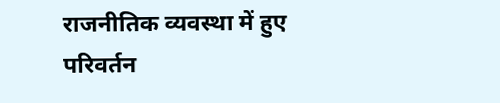राजनीतिक व्यवस्था में हुए परिवर्तन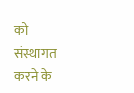को संस्थागत करने के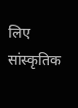लिए सांस्कृतिक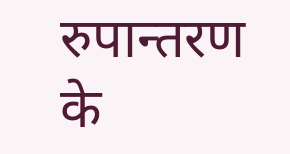रुपान्तरण के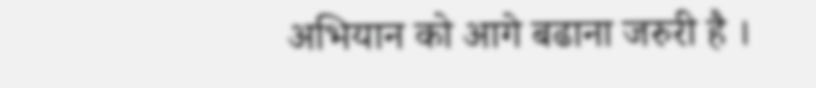अभियान को आगे बढाना जरुरी है ।